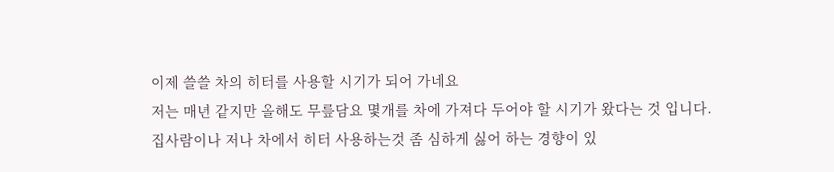이제 쓸쓸 차의 히터를 사용할 시기가 되어 가네요
저는 매년 같지만 올해도 무릎담요 몇개를 차에 가져다 두어야 할 시기가 왔다는 것 입니다.
집사람이나 저나 차에서 히터 사용하는것 좀 심하게 싫어 하는 경향이 있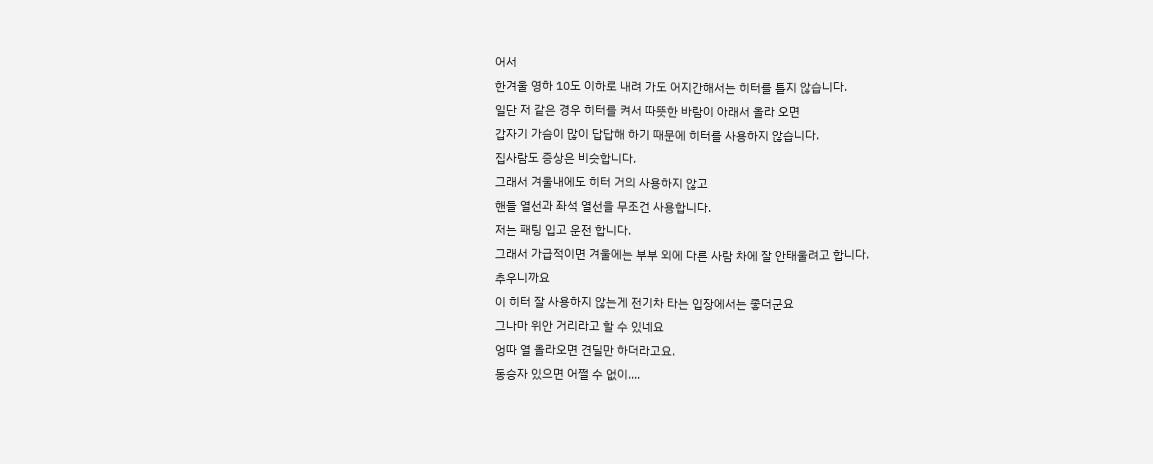어서
한겨울 영하 10도 이하로 내려 가도 어지간해서는 히터를 틀지 않습니다.
일단 저 같은 경우 히터를 켜서 따뜻한 바람이 아래서 올라 오면
갑자기 가슴이 많이 답답해 하기 때문에 히터를 사용하지 않습니다.
집사람도 증상은 비슷합니다.
그래서 겨울내에도 히터 거의 사용하지 않고
핸들 열선과 좌석 열선을 무조건 사용합니다.
저는 패팅 입고 운전 합니다.
그래서 가급적이면 겨울에는 부부 외에 다른 사람 차에 잘 안태울려고 합니다.
추우니까요
이 히터 잘 사용하지 않는게 전기차 타는 입장에서는 좋더군요
그나마 위안 거리라고 할 수 있네요
엉따 열 올라오면 견딜만 하더라고요.
동승자 있으면 어쩔 수 없이....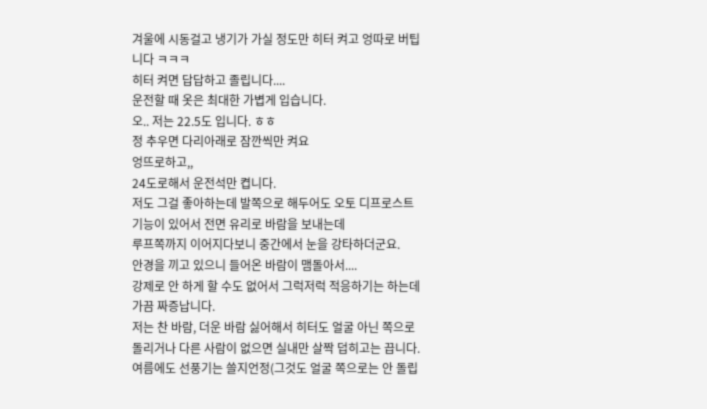겨울에 시동걸고 냉기가 가실 정도만 히터 켜고 엉따로 버팁니다 ㅋㅋㅋ
히터 켜면 답답하고 졸립니다....
운전할 때 옷은 최대한 가볍게 입습니다.
오.. 저는 22.5도 입니다. ㅎㅎ
정 추우면 다리아래로 잠깐씩만 켜요
엉뜨로하고,,
24도로해서 운전석만 켭니다.
저도 그걸 좋아하는데 발쪽으로 해두어도 오토 디프로스트 기능이 있어서 전면 유리로 바람을 보내는데
루프쪽까지 이어지다보니 중간에서 눈을 강타하더군요.
안경을 끼고 있으니 들어온 바람이 맴돌아서....
강제로 안 하게 할 수도 없어서 그럭저럭 적응하기는 하는데 가끔 짜증납니다.
저는 찬 바람, 더운 바람 싫어해서 히터도 얼굴 아닌 쪽으로 돌리거나 다른 사람이 없으면 실내만 살짝 덥히고는 끕니다.
여름에도 선풍기는 쓸지언정(그것도 얼굴 쪽으로는 안 돌립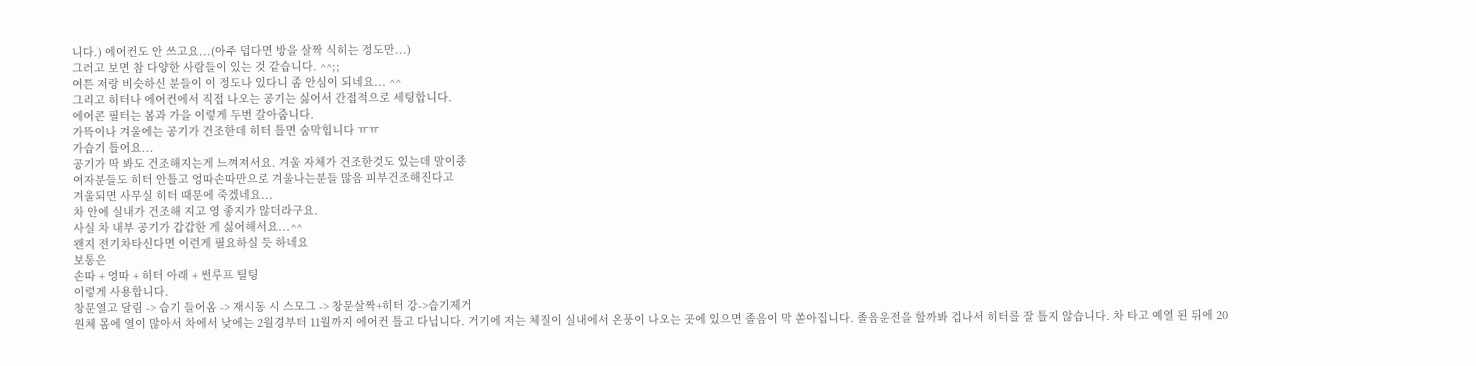니다.) 에어컨도 안 쓰고요...(아주 덥다면 방을 살짝 식히는 정도만...)
그러고 보면 참 다양한 사람들이 있는 것 같습니다. ^^;;
여튼 저랑 비슷하신 분들이 이 정도나 있다니 좀 안심이 되네요... ^^
그리고 히터나 에어컨에서 직접 나오는 공기는 싫어서 간접적으로 세팅합니다.
에어콘 필터는 봄과 가을 이렇게 두번 갈아줍니다.
가뜩이나 겨울에는 공기가 건조한데 히터 틀면 숨막힙니다 ㅠㅠ
가습기 틀어요...
공기가 딱 봐도 건조해지는게 느껴져서요. 겨울 자체가 건조한것도 있는데 말이죵
여자분들도 히터 안틀고 엉따손따만으로 겨울나는분들 많음 피부건조해진다고
겨울되면 사무실 히터 때문에 죽겠네요...
차 안에 실내가 건조해 지고 영 좋지가 않더라구요.
사실 차 내부 공기가 갑갑한 게 싫어해서요...^^
왠지 전기차타신다면 이런게 필요하실 듯 하네요
보통은
손따 + 엉따 + 히터 아래 + 썬루프 틸팅
이렇게 사용합니다.
창문열고 달림 -> 습기 들어옴 -> 재시동 시 스모그 -> 창문살짝+히터 강->습기제거
원체 몸에 열이 많아서 차에서 낮에는 2월경부터 11월까지 에어컨 틀고 다닙니다. 거기에 저는 체질이 실내에서 온풍이 나오는 곳에 있으면 졸음이 막 쏟아집니다. 졸음운전을 할까봐 겁나서 히터를 잘 틀지 않습니다. 차 타고 예열 된 뒤에 20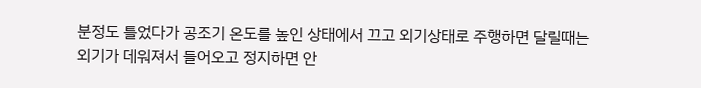분정도 틀었다가 공조기 온도를 높인 상태에서 끄고 외기상태로 주행하면 달릴때는 외기가 데워져서 들어오고 정지하면 안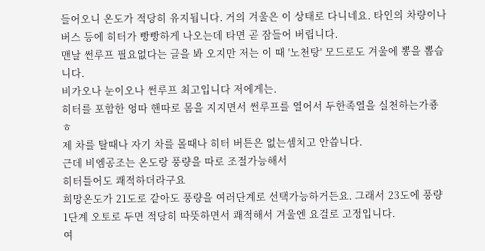들어오니 온도가 적당히 유지됩니다. 거의 겨울은 이 상태로 다니네요. 타인의 차량이나 버스 등에 히터가 빵빵하게 나오는데 타면 곧 잠들어 버립니다.
맨날 썬루프 필요없다는 글을 봐 오지만 저는 이 때 '노천탕' 모드로도 겨울에 뽕을 뽑습니다.
비가오나 눈이오나 썬루프 최고입니다 저에게는.
히터를 포함한 엉따 핸따로 몸을 지지면서 썬루프를 열어서 두한족열을 실천하는가죵 ㅎ
제 차를 탈때나 자기 차를 몰때나 히터 버튼은 없는셈치고 안씁니다.
근데 비엠공조는 온도랑 풍량을 따로 조절가능해서
히터틀어도 쾌적하더라구요
희망온도가 21도로 같아도 풍량을 여러단계로 선택가능하거든요. 그래서 23도에 풍량 1단계 오토로 두면 적당히 따뜻하면서 쾌적해서 겨울엔 요걸로 고정입니다.
여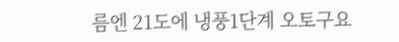름엔 21도에 냉풍1단계 오토구요